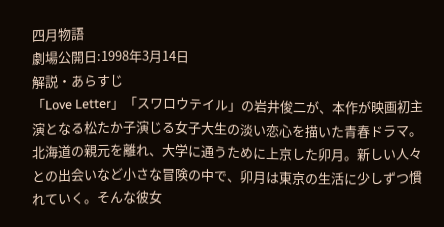四月物語
劇場公開日:1998年3月14日
解説・あらすじ
「Love Letter」「スワロウテイル」の岩井俊二が、本作が映画初主演となる松たか子演じる女子大生の淡い恋心を描いた青春ドラマ。北海道の親元を離れ、大学に通うために上京した卯月。新しい人々との出会いなど小さな冒険の中で、卯月は東京の生活に少しずつ慣れていく。そんな彼女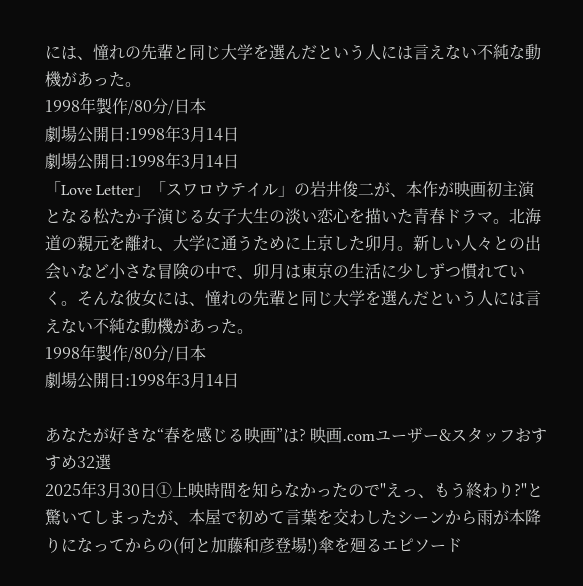には、憧れの先輩と同じ大学を選んだという人には言えない不純な動機があった。
1998年製作/80分/日本
劇場公開日:1998年3月14日
劇場公開日:1998年3月14日
「Love Letter」「スワロウテイル」の岩井俊二が、本作が映画初主演となる松たか子演じる女子大生の淡い恋心を描いた青春ドラマ。北海道の親元を離れ、大学に通うために上京した卯月。新しい人々との出会いなど小さな冒険の中で、卯月は東京の生活に少しずつ慣れていく。そんな彼女には、憧れの先輩と同じ大学を選んだという人には言えない不純な動機があった。
1998年製作/80分/日本
劇場公開日:1998年3月14日

あなたが好きな“春を感じる映画”は? 映画.comユーザー&スタッフおすすめ32選
2025年3月30日➀上映時間を知らなかったので"えっ、もう終わり?"と驚いてしまったが、本屋で初めて言葉を交わしたシーンから雨が本降りになってからの(何と加藤和彦登場!)傘を廻るエピソード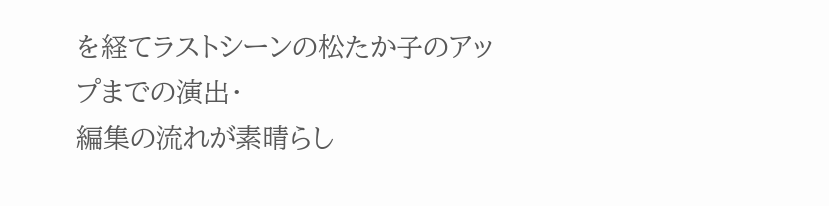を経てラストシーンの松たか子のアップまでの演出・
編集の流れが素晴らし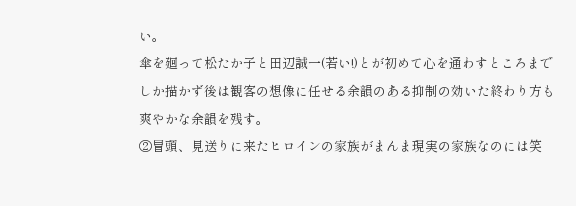い。
傘を廻って松たか子と田辺誠一(若い!)とが初めて心を通わすところまでしか描かず後は観客の想像に任せる余韻のある抑制の効いた終わり方も爽やかな余韻を残す。
②冒頭、見送りに来たヒロインの家族がまんま現実の家族なのには笑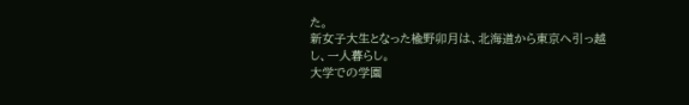た。
新女子大生となった楡野卯月は、北海道から東京へ引っ越し、一人暮らし。
大学での学園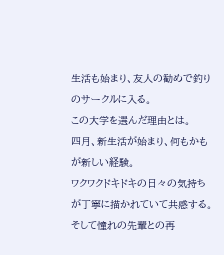生活も始まり、友人の勧めで釣りのサークルに入る。
この大学を選んだ理由とは。
四月、新生活が始まり、何もかもが新しい経験。
ワクワクドキドキの日々の気持ちが丁寧に描かれていて共感する。
そして憧れの先輩との再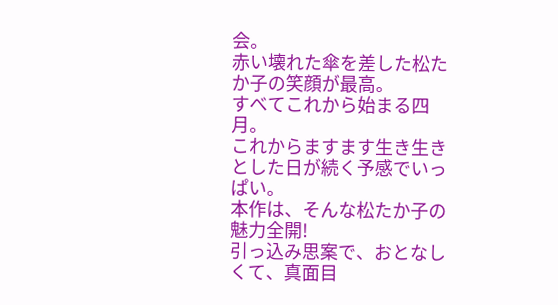会。
赤い壊れた傘を差した松たか子の笑顔が最高。
すべてこれから始まる四月。
これからますます生き生きとした日が続く予感でいっぱい。
本作は、そんな松たか子の魅力全開!
引っ込み思案で、おとなしくて、真面目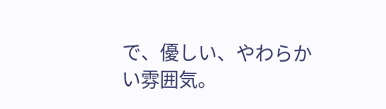で、優しい、やわらかい雰囲気。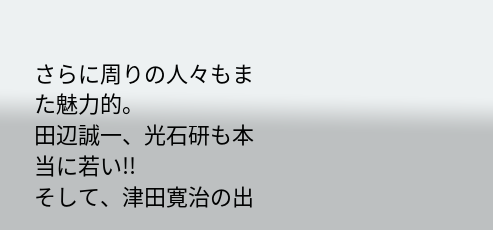さらに周りの人々もまた魅力的。
田辺誠一、光石研も本当に若い!!
そして、津田寛治の出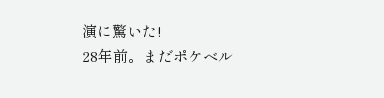演に驚いた!
28年前。まだポケベル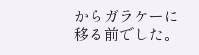からガラケーに移る前でした。